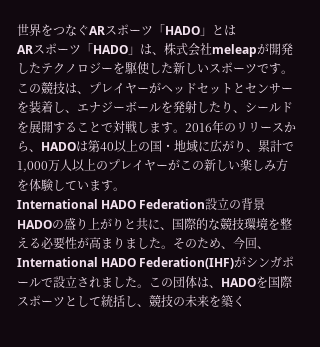世界をつなぐARスポーツ「HADO」とは
ARスポーツ「HADO」は、株式会社meleapが開発したテクノロジーを駆使した新しいスポーツです。この競技は、プレイヤーがヘッドセットとセンサーを装着し、エナジーボールを発射したり、シールドを展開することで対戦します。2016年のリリースから、HADOは第40以上の国・地域に広がり、累計で1,000万人以上のプレイヤーがこの新しい楽しみ方を体験しています。
International HADO Federation設立の背景
HADOの盛り上がりと共に、国際的な競技環境を整える必要性が高まりました。そのため、今回、International HADO Federation(IHF)がシンガポールで設立されました。この団体は、HADOを国際スポーツとして統括し、競技の未来を築く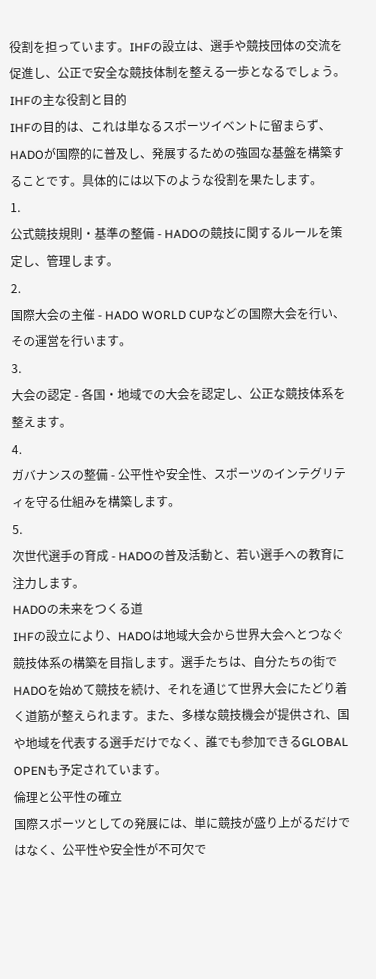役割を担っています。IHFの設立は、選手や競技団体の交流を促進し、公正で安全な競技体制を整える一歩となるでしょう。
IHFの主な役割と目的
IHFの目的は、これは単なるスポーツイベントに留まらず、HADOが国際的に普及し、発展するための強固な基盤を構築することです。具体的には以下のような役割を果たします。
1.
公式競技規則・基準の整備 - HADOの競技に関するルールを策定し、管理します。
2.
国際大会の主催 - HADO WORLD CUPなどの国際大会を行い、その運営を行います。
3.
大会の認定 - 各国・地域での大会を認定し、公正な競技体系を整えます。
4.
ガバナンスの整備 - 公平性や安全性、スポーツのインテグリティを守る仕組みを構築します。
5.
次世代選手の育成 - HADOの普及活動と、若い選手への教育に注力します。
HADOの未来をつくる道
IHFの設立により、HADOは地域大会から世界大会へとつなぐ競技体系の構築を目指します。選手たちは、自分たちの街でHADOを始めて競技を続け、それを通じて世界大会にたどり着く道筋が整えられます。また、多様な競技機会が提供され、国や地域を代表する選手だけでなく、誰でも参加できるGLOBAL OPENも予定されています。
倫理と公平性の確立
国際スポーツとしての発展には、単に競技が盛り上がるだけではなく、公平性や安全性が不可欠で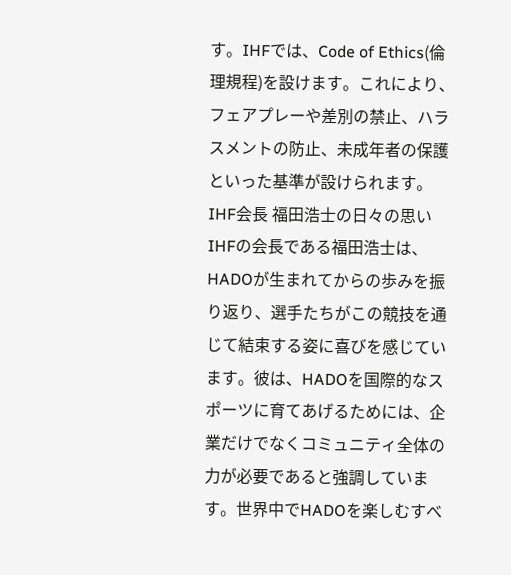す。IHFでは、Code of Ethics(倫理規程)を設けます。これにより、フェアプレーや差別の禁止、ハラスメントの防止、未成年者の保護といった基準が設けられます。
IHF会長 福田浩士の日々の思い
IHFの会長である福田浩士は、HADOが生まれてからの歩みを振り返り、選手たちがこの競技を通じて結束する姿に喜びを感じています。彼は、HADOを国際的なスポーツに育てあげるためには、企業だけでなくコミュニティ全体の力が必要であると強調しています。世界中でHADOを楽しむすべ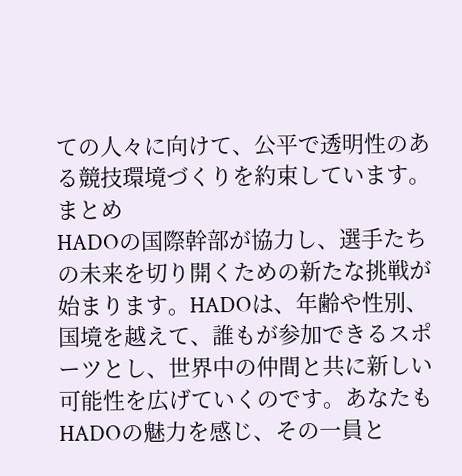ての人々に向けて、公平で透明性のある競技環境づくりを約束しています。
まとめ
HADOの国際幹部が協力し、選手たちの未来を切り開くための新たな挑戦が始まります。HADOは、年齢や性別、国境を越えて、誰もが参加できるスポーツとし、世界中の仲間と共に新しい可能性を広げていくのです。あなたもHADOの魅力を感じ、その一員と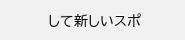して新しいスポ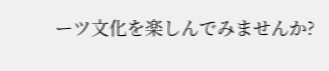ーツ文化を楽しんでみませんか?